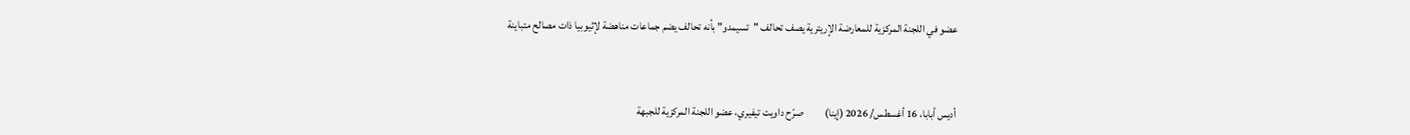عضو في اللجنة المركزية للمعارضة الإريترية يصف تحالف "تسيمدو" بأنه تحالف يضم جماعات مناهضة لإثيوبيا ذات مصالح متباينة



أديس أبابا، 16 أغسطس/ 2026 (إينا)          صرّح داويت تيفيري، عضو اللجنة المركزية للجبهة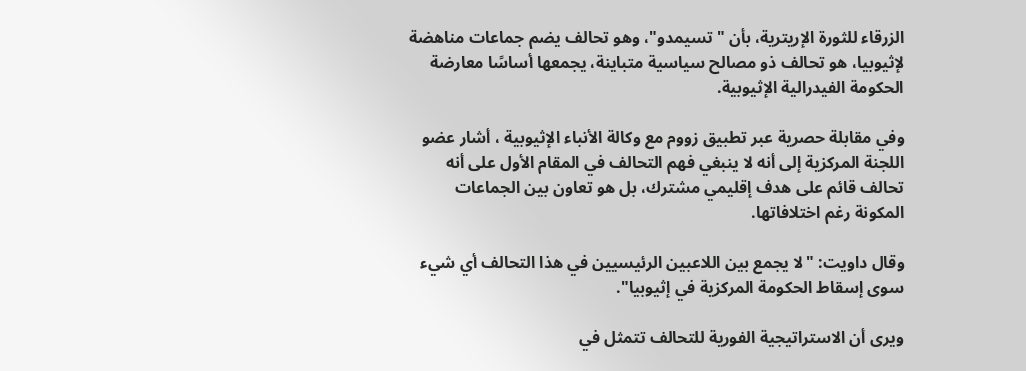الزرقاء للثورة الإريترية، بأن "تسيمدو"، وهو تحالف يضم جماعات مناهضة لإثيوبيا، هو تحالف ذو مصالح سياسية متباينة، يجمعها أساسًا معارضة الحكومة الفيدرالية الإثيوبية.

وفي مقابلة حصرية عبر تطبيق زووم مع وكالة الأنباء الإثيوبية ، أشار عضو اللجنة المركزية إلى أنه لا ينبغي فهم التحالف في المقام الأول على أنه تحالف قائم على هدف إقليمي مشترك، بل هو تعاون بين الجماعات المكونة رغم اختلافاتها.

وقال داويت: "لا يجمع بين اللاعبين الرئيسيين في هذا التحالف أي شيء سوى إسقاط الحكومة المركزية في إثيوبيا".

ويرى أن الاستراتيجية الفورية للتحالف تتمثل في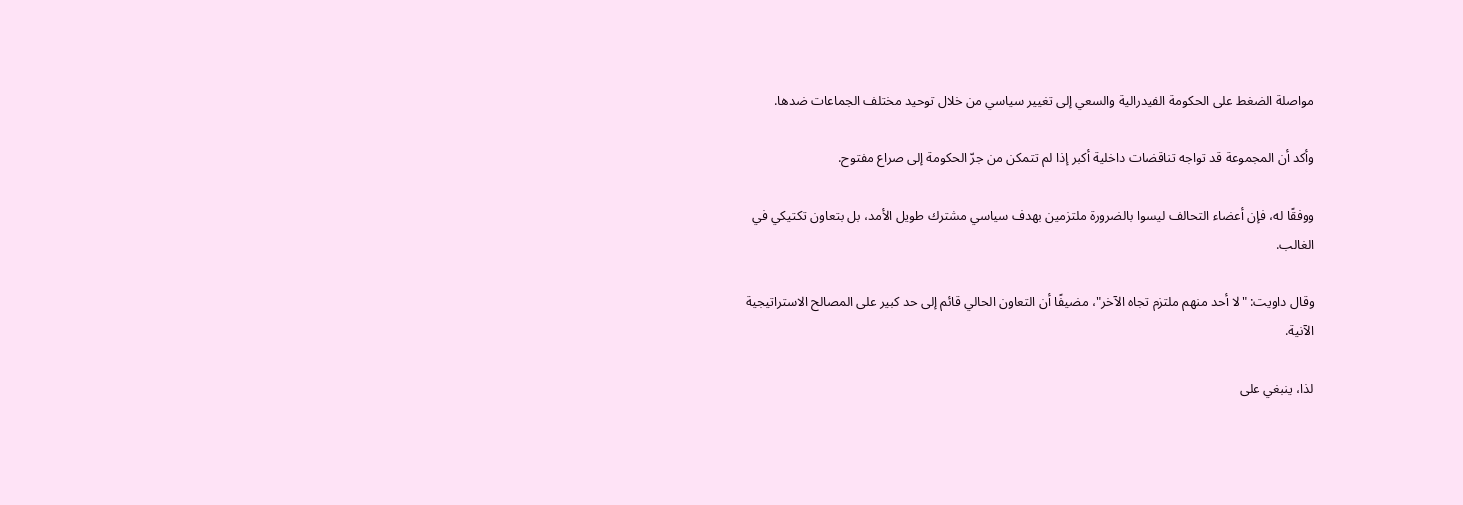مواصلة الضغط على الحكومة الفيدرالية والسعي إلى تغيير سياسي من خلال توحيد مختلف الجماعات ضدها.

وأكد أن المجموعة قد تواجه تناقضات داخلية أكبر إذا لم تتمكن من جرّ الحكومة إلى صراع مفتوح.

ووفقًا له، فإن أعضاء التحالف ليسوا بالضرورة ملتزمين بهدف سياسي مشترك طويل الأمد، بل بتعاون تكتيكي في الغالب.

وقال داويت: "لا أحد منهم ملتزم تجاه الآخر"، مضيفًا أن التعاون الحالي قائم إلى حد كبير على المصالح الاستراتيجية الآنية.

لذا، ينبغي على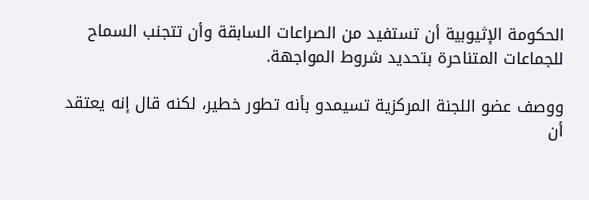الحكومة الإثيوبية أن تستفيد من الصراعات السابقة وأن تتجنب السماح للجماعات المتناحرة بتحديد شروط المواجهة.

ووصف عضو اللجنة المركزية تسيمدو بأنه تطور خطير، لكنه قال إنه يعتقد أن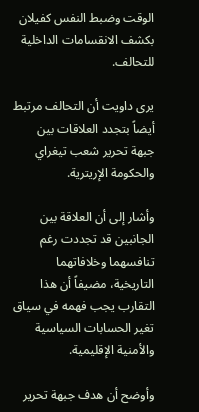الوقت وضبط النفس كفيلان بكشف الانقسامات الداخلية للتحالف.

يرى داويت أن التحالف مرتبط أيضاً بتجدد العلاقات بين جبهة تحرير شعب تيغراي والحكومة الإريترية.

وأشار إلى أن العلاقة بين الجانبين قد تجددت رغم تنافسهما وخلافاتهما التاريخية، مضيفاً أن هذا التقارب يجب فهمه في سياق تغير الحسابات السياسية والأمنية الإقليمية.

وأوضح أن هدف جبهة تحرير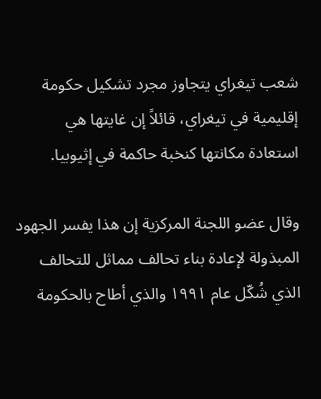شعب تيغراي يتجاوز مجرد تشكيل حكومة إقليمية في تيغراي، قائلاً إن غايتها هي استعادة مكانتها كنخبة حاكمة في إثيوبيا.

وقال عضو اللجنة المركزية إن هذا يفسر الجهود المبذولة لإعادة بناء تحالف مماثل للتحالف الذي شُكّل عام ١٩٩١ والذي أطاح بالحكومة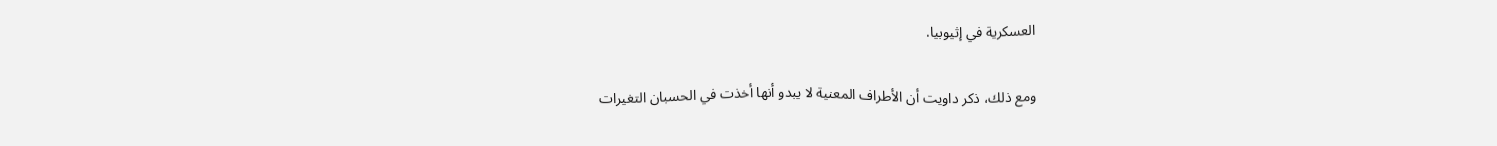العسكرية في إثيوبيا.

ومع ذلك، ذكر داويت أن الأطراف المعنية لا يبدو أنها أخذت في الحسبان التغيرات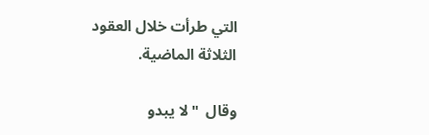التي طرأت خلال العقود الثلاثة الماضية.

وقال  "لا يبدو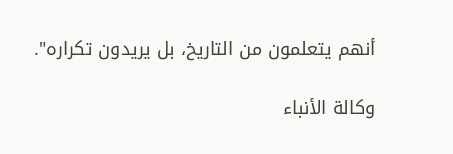أنهم يتعلمون من التاريخ، بل يريدون تكراره".

وكالة الأنباء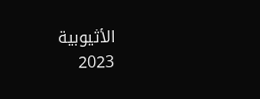الأثيوبية
2023